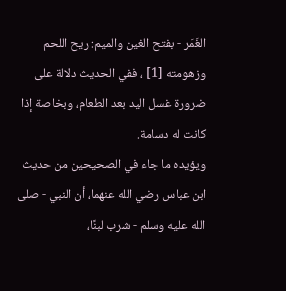الغَمَر - بفتح الغين والميم: ريح اللحم وزهومته [1] ، ففي الحديث دلالة على ضرورة غسل اليد بعد الطعام، وبخاصة إذا كانت له دسامة.
ويؤيده ما جاء في الصحيحين من حديث ابن عباس رضي الله عنهما، أن النبي - صلى الله عليه وسلم - شرب لبنًا،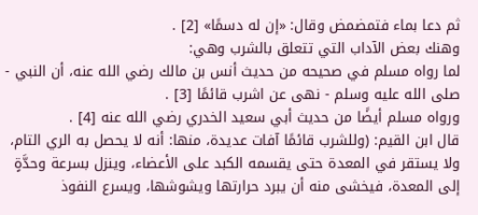ثم دعا بماء فتمضمض وقال: «إن له دسمًا» [2] .
وهنك بعض الآداب التي تتعلق بالشرب وهي:
لما رواه مسلم في صحيحه من حديث أنس بن مالك رضي الله عنه، أن النبي - صلى الله عليه وسلم - نهى عن اشرب قائمًا [3] .
ورواه مسلم أيضًا من حديث أبي سعيد الخدري رضي الله عنه [4] .
قال ابن القيم: (وللشرب قائمًا آفات عديدة، منها: أنه لا يحصل به الري التام، ولا يستقر في المعدة حتى يقسمه الكبد على الأعضاء، وينزل بسرعة وحدَّةٍ إلى المعدة، فيخشى منه أن يبرد حرارتها ويشوشها، ويسرع النفوذ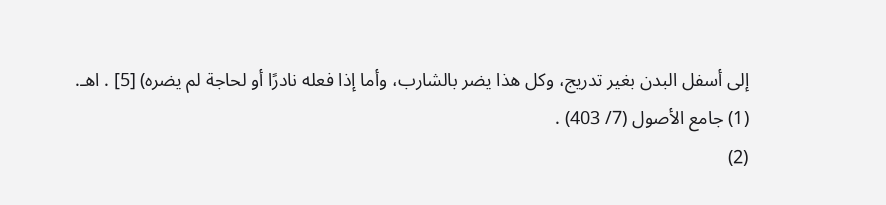إلى أسفل البدن بغير تدريج، وكل هذا يضر بالشارب، وأما إذا فعله نادرًا أو لحاجة لم يضره) [5] . اهـ.
(1) جامع الأصول (7/ 403) .
(2)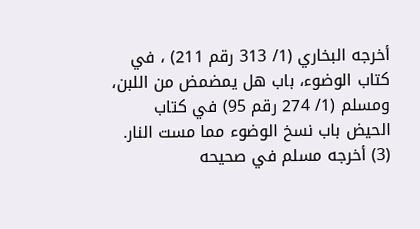أخرجه البخاري (1/ 313 رقم 211) ، في كتاب الوضوء، باب هل يمضمض من اللبن، ومسلم (1/ 274 رقم 95) في كتاب الحيض باب نسخ الوضوء مما مست النار.
(3) أخرجه مسلم في صحيحه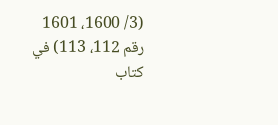(3/ 1600، 1601 رقم 112، 113) في كتاب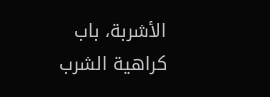الأشربة، باب كراهية الشرب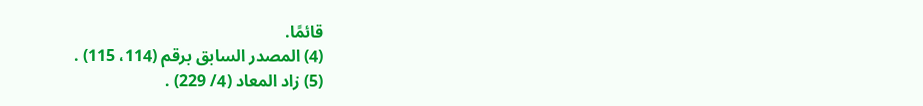قائمًا.
(4) المصدر السابق برقم (114، 115) .
(5) زاد المعاد (4/ 229) .